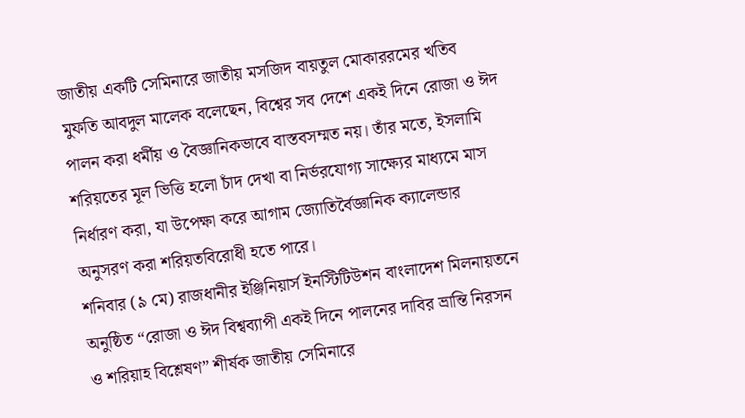জাতীয় একটি সেমিনারে জাতীয় মসজিদ বায়তুল মোকাররমের খতিব মুফতি আবদুল মালেক বলেছেন, বিশ্বের সব দেশে একই দিনে রোজা ও ঈদ পালন করা ধর্মীয় ও বৈজ্ঞানিকভাবে বাস্তবসম্মত নয়। তাঁর মতে, ইসলামি শরিয়তের মূল ভিত্তি হলো চাঁদ দেখা বা নির্ভরযোগ্য সাক্ষ্যের মাধ্যমে মাস নির্ধারণ করা, যা উপেক্ষা করে আগাম জ্যোতির্বৈজ্ঞানিক ক্যালেন্ডার অনুসরণ করা শরিয়তবিরোধী হতে পারে।
শনিবার (৯ মে) রাজধানীর ইঞ্জিনিয়ার্স ইনস্টিটিউশন বাংলাদেশ মিলনায়তনে অনুষ্ঠিত “রোজা ও ঈদ বিশ্বব্যাপী একই দিনে পালনের দাবির ভ্রান্তি নিরসন ও শরিয়াহ বিশ্লেষণ” শীর্ষক জাতীয় সেমিনারে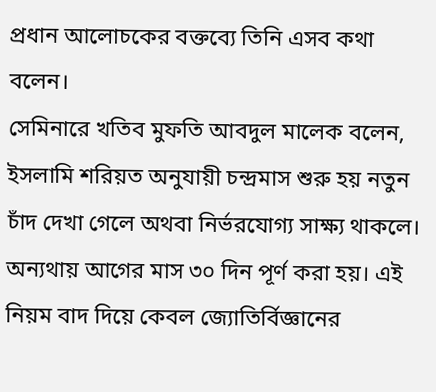প্রধান আলোচকের বক্তব্যে তিনি এসব কথা বলেন।
সেমিনারে খতিব মুফতি আবদুল মালেক বলেন, ইসলামি শরিয়ত অনুযায়ী চন্দ্রমাস শুরু হয় নতুন চাঁদ দেখা গেলে অথবা নির্ভরযোগ্য সাক্ষ্য থাকলে। অন্যথায় আগের মাস ৩০ দিন পূর্ণ করা হয়। এই নিয়ম বাদ দিয়ে কেবল জ্যোতির্বিজ্ঞানের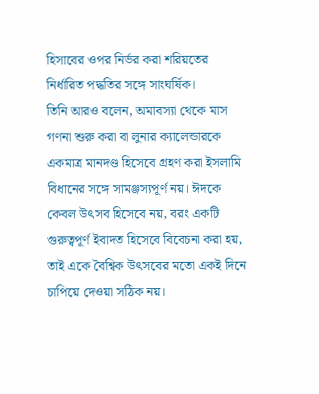হিসাবের ওপর নির্ভর করা শরিয়তের নির্ধারিত পদ্ধতির সঙ্গে সাংঘর্ষিক।
তিনি আরও বলেন, অমাবস্যা থেকে মাস গণনা শুরু করা বা লুনার ক্যালেন্ডারকে একমাত্র মানদণ্ড হিসেবে গ্রহণ করা ইসলামি বিধানের সঙ্গে সামঞ্জস্যপূর্ণ নয়। ঈদকে কেবল উৎসব হিসেবে নয়, বরং একটি গুরুত্বপূর্ণ ইবাদত হিসেবে বিবেচনা করা হয়, তাই একে বৈশ্বিক উৎসবের মতো একই দিনে চাপিয়ে দেওয়া সঠিক নয়।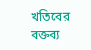খতিবের বক্তব্য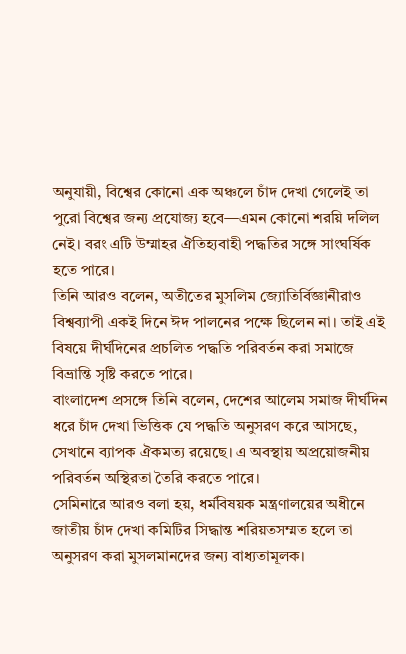অনুযায়ী, বিশ্বের কোনো এক অঞ্চলে চাঁদ দেখা গেলেই তা পুরো বিশ্বের জন্য প্রযোজ্য হবে—এমন কোনো শরয়ি দলিল নেই। বরং এটি উম্মাহর ঐতিহ্যবাহী পদ্ধতির সঙ্গে সাংঘর্ষিক হতে পারে।
তিনি আরও বলেন, অতীতের মুসলিম জ্যোতির্বিজ্ঞানীরাও বিশ্বব্যাপী একই দিনে ঈদ পালনের পক্ষে ছিলেন না। তাই এই বিষয়ে দীর্ঘদিনের প্রচলিত পদ্ধতি পরিবর্তন করা সমাজে বিভ্রান্তি সৃষ্টি করতে পারে।
বাংলাদেশ প্রসঙ্গে তিনি বলেন, দেশের আলেম সমাজ দীর্ঘদিন ধরে চাঁদ দেখা ভিত্তিক যে পদ্ধতি অনুসরণ করে আসছে, সেখানে ব্যাপক ঐকমত্য রয়েছে। এ অবস্থায় অপ্রয়োজনীয় পরিবর্তন অস্থিরতা তৈরি করতে পারে।
সেমিনারে আরও বলা হয়, ধর্মবিষয়ক মন্ত্রণালয়ের অধীনে জাতীয় চাঁদ দেখা কমিটির সিদ্ধান্ত শরিয়তসম্মত হলে তা অনুসরণ করা মুসলমানদের জন্য বাধ্যতামূলক।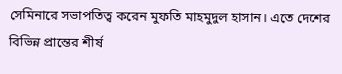সেমিনারে সভাপতিত্ব করেন মুফতি মাহমুদুল হাসান। এতে দেশের বিভিন্ন প্রান্তের শীর্ষ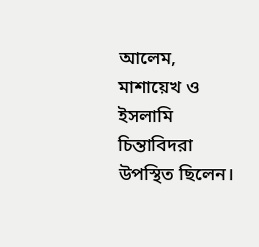আলেম, মাশায়েখ ও ইসলামি চিন্তাবিদরা উপস্থিত ছিলেন।